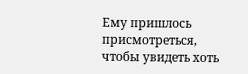Ему пришлось присмотреться, чтобы увидеть хоть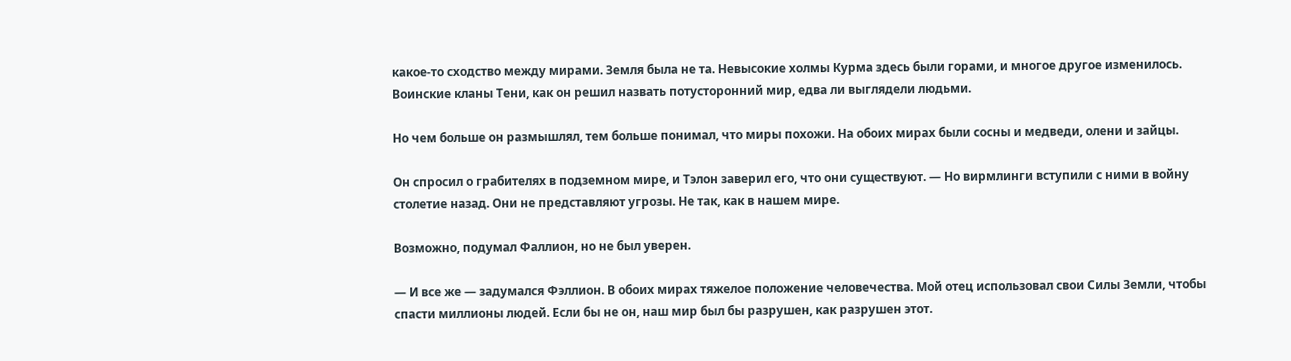какое-то сходство между мирами. Земля была не та. Невысокие холмы Курма здесь были горами, и многое другое изменилось. Воинские кланы Тени, как он решил назвать потусторонний мир, едва ли выглядели людьми.

Но чем больше он размышлял, тем больше понимал, что миры похожи. На обоих мирах были сосны и медведи, олени и зайцы.

Он спросил о грабителях в подземном мире, и Тэлон заверил его, что они существуют. — Но вирмлинги вступили с ними в войну столетие назад. Они не представляют угрозы. Не так, как в нашем мире.

Возможно, подумал Фаллион, но не был уверен.

— И все же — задумался Фэллион. В обоих мирах тяжелое положение человечества. Мой отец использовал свои Силы Земли, чтобы спасти миллионы людей. Если бы не он, наш мир был бы разрушен, как разрушен этот.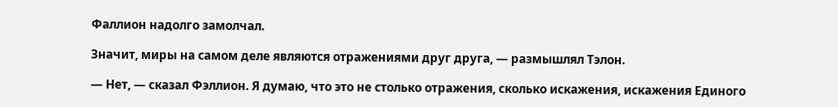Фаллион надолго замолчал.

Значит, миры на самом деле являются отражениями друг друга, — размышлял Тэлон.

— Нет, — сказал Фэллион. Я думаю, что это не столько отражения, сколько искажения, искажения Единого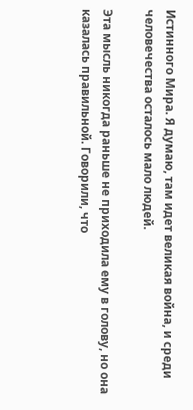Истинного Мира. Я думаю, там идет великая война, и среди человечества осталось мало людей.

Эта мысль никогда раньше не приходила ему в голову, но она казалась правильной. Говорили, что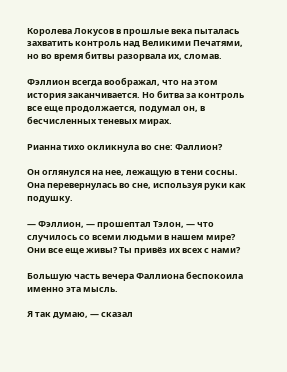Королева Локусов в прошлые века пыталась захватить контроль над Великими Печатями, но во время битвы разорвала их, сломав.

Фэллион всегда воображал, что на этом история заканчивается. Но битва за контроль все еще продолжается, подумал он, в бесчисленных теневых мирах.

Рианна тихо окликнула во сне: Фаллион?

Он оглянулся на нее, лежащую в тени сосны. Она перевернулась во сне, используя руки как подушку.

— Фэллион, — прошептал Тэлон, — что случилось со всеми людьми в нашем мире? Они все еще живы? Ты привёз их всех с нами?

Большую часть вечера Фаллиона беспокоила именно эта мысль.

Я так думаю, — сказал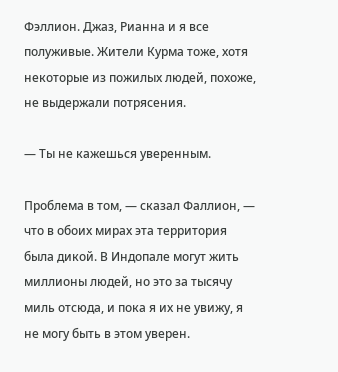Фэллион. Джаз, Рианна и я все полуживые. Жители Курма тоже, хотя некоторые из пожилых людей, похоже, не выдержали потрясения.

— Ты не кажешься уверенным.

Проблема в том, — сказал Фаллион, — что в обоих мирах эта территория была дикой. В Индопале могут жить миллионы людей, но это за тысячу миль отсюда, и пока я их не увижу, я не могу быть в этом уверен.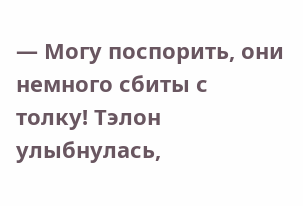— Могу поспорить, они немного сбиты с толку! Тэлон улыбнулась,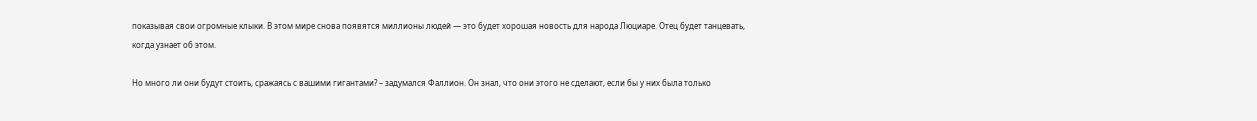показывая свои огромные клыки. В этом мире снова появятся миллионы людей — это будет хорошая новость для народа Люциаре. Отец будет танцевать, когда узнает об этом.

Но много ли они будут стоить, сражаясь с вашими гигантами? – задумался Фаллион. Он знал, что они этого не сделают, если бы у них была только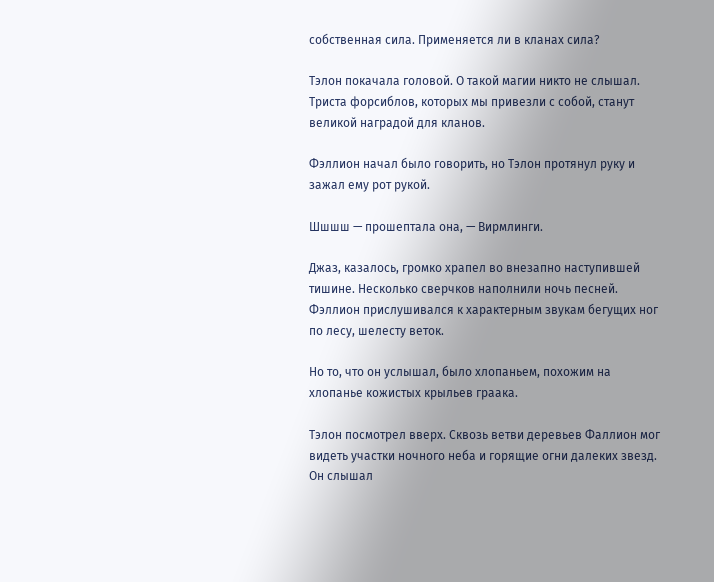собственная сила. Применяется ли в кланах сила?

Тэлон покачала головой. О такой магии никто не слышал. Триста форсиблов, которых мы привезли с собой, станут великой наградой для кланов.

Фэллион начал было говорить, но Тэлон протянул руку и зажал ему рот рукой.

Шшшш — прошептала она, — Вирмлинги.

Джаз, казалось, громко храпел во внезапно наступившей тишине. Несколько сверчков наполнили ночь песней. Фэллион прислушивался к характерным звукам бегущих ног по лесу, шелесту веток.

Но то, что он услышал, было хлопаньем, похожим на хлопанье кожистых крыльев граака.

Тэлон посмотрел вверх. Сквозь ветви деревьев Фаллион мог видеть участки ночного неба и горящие огни далеких звезд. Он слышал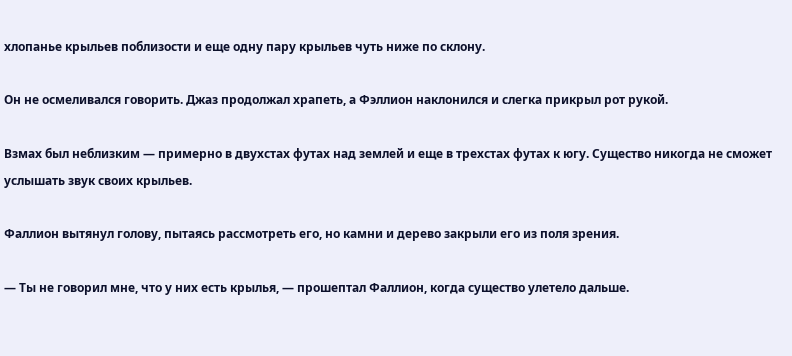хлопанье крыльев поблизости и еще одну пару крыльев чуть ниже по склону.

Он не осмеливался говорить. Джаз продолжал храпеть, а Фэллион наклонился и слегка прикрыл рот рукой.

Взмах был неблизким — примерно в двухстах футах над землей и еще в трехстах футах к югу. Существо никогда не сможет услышать звук своих крыльев.

Фаллион вытянул голову, пытаясь рассмотреть его, но камни и дерево закрыли его из поля зрения.

— Ты не говорил мне, что у них есть крылья, — прошептал Фаллион, когда существо улетело дальше.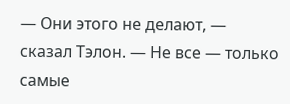— Они этого не делают, — сказал Тэлон. — Не все — только самые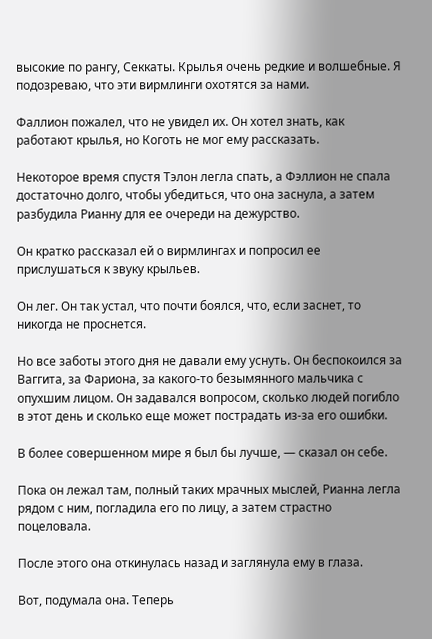высокие по рангу, Секкаты. Крылья очень редкие и волшебные. Я подозреваю, что эти вирмлинги охотятся за нами.

Фаллион пожалел, что не увидел их. Он хотел знать, как работают крылья, но Коготь не мог ему рассказать.

Некоторое время спустя Тэлон легла спать, а Фэллион не спала достаточно долго, чтобы убедиться, что она заснула, а затем разбудила Рианну для ее очереди на дежурство.

Он кратко рассказал ей о вирмлингах и попросил ее прислушаться к звуку крыльев.

Он лег. Он так устал, что почти боялся, что, если заснет, то никогда не проснется.

Но все заботы этого дня не давали ему уснуть. Он беспокоился за Ваггита, за Фариона, за какого-то безымянного мальчика с опухшим лицом. Он задавался вопросом, сколько людей погибло в этот день и сколько еще может пострадать из-за его ошибки.

В более совершенном мире я был бы лучше, — сказал он себе.

Пока он лежал там, полный таких мрачных мыслей, Рианна легла рядом с ним, погладила его по лицу, а затем страстно поцеловала.

После этого она откинулась назад и заглянула ему в глаза.

Вот, подумала она. Теперь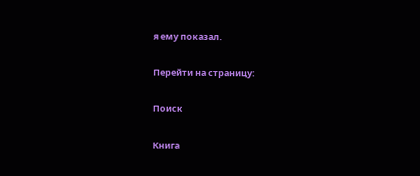я ему показал.

Перейти на страницу:

Поиск

Книга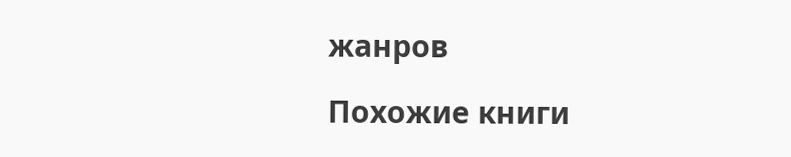жанров

Похожие книги